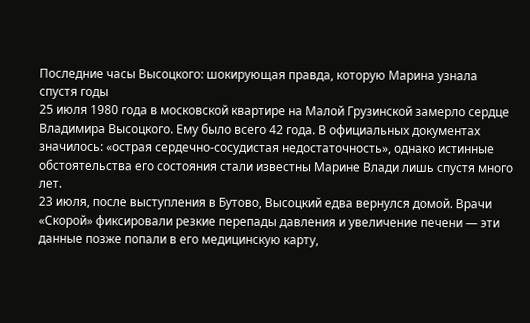Последние часы Высоцкого: шокирующая правда, которую Марина узнала спустя годы
25 июля 1980 года в московской квартире на Малой Грузинской замерло сердце Владимира Высоцкого. Ему было всего 42 года. В официальных документах значилось: «острая сердечно-сосудистая недостаточность», однако истинные обстоятельства его состояния стали известны Марине Влади лишь спустя много лет.
23 июля, после выступления в Бутово, Высоцкий едва вернулся домой. Врачи «Скорой» фиксировали резкие перепады давления и увеличение печени — эти данные позже попали в его медицинскую карту,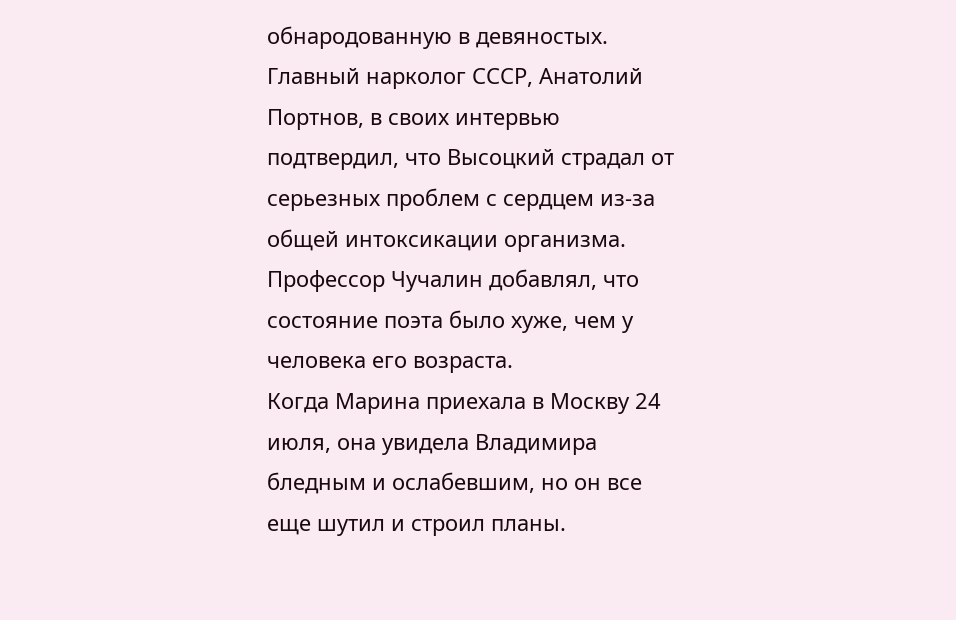обнародованную в девяностых. Главный нарколог СССР, Анатолий Портнов, в своих интервью подтвердил, что Высоцкий страдал от серьезных проблем с сердцем из-за общей интоксикации организма. Профессор Чучалин добавлял, что состояние поэта было хуже, чем у человека его возраста.
Когда Марина приехала в Москву 24 июля, она увидела Владимира бледным и ослабевшим, но он все еще шутил и строил планы.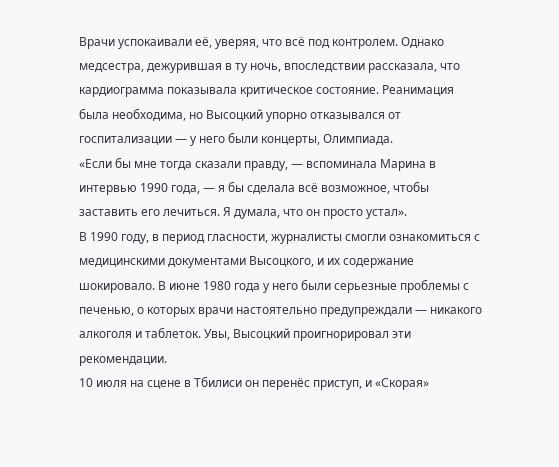Врачи успокаивали её, уверяя, что всё под контролем. Однако медсестра, дежурившая в ту ночь, впоследствии рассказала, что кардиограмма показывала критическое состояние. Реанимация была необходима, но Высоцкий упорно отказывался от госпитализации — у него были концерты, Олимпиада.
«Если бы мне тогда сказали правду, — вспоминала Марина в интервью 1990 года, — я бы сделала всё возможное, чтобы заставить его лечиться. Я думала, что он просто устал».
В 1990 году, в период гласности, журналисты смогли ознакомиться с медицинскими документами Высоцкого, и их содержание шокировало. В июне 1980 года у него были серьезные проблемы с печенью, о которых врачи настоятельно предупреждали — никакого алкоголя и таблеток. Увы, Высоцкий проигнорировал эти рекомендации.
10 июля на сцене в Тбилиси он перенёс приступ, и «Скорая»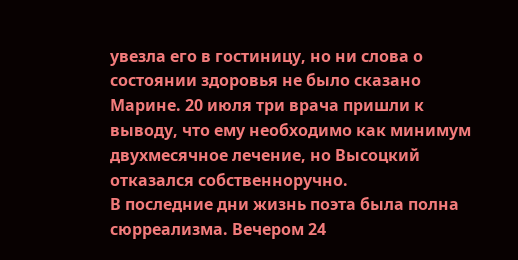увезла его в гостиницу, но ни слова о состоянии здоровья не было сказано Марине. 20 июля три врача пришли к выводу, что ему необходимо как минимум двухмесячное лечение, но Высоцкий отказался собственноручно.
В последние дни жизнь поэта была полна сюрреализма. Вечером 24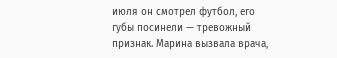июля он смотрел футбол, его губы посинели — тревожный признак. Марина вызвала врача,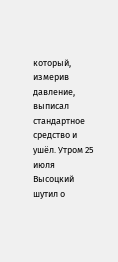который, измерив давление, выписал стандартное средство и ушёл. Утром 25 июля Высоцкий шутил о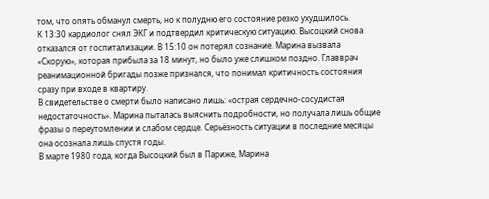том, что опять обманул смерть, но к полудню его состояние резко ухудшилось.
К 13:30 кардиолог снял ЭКГ и подтвердил критическую ситуацию. Высоцкий снова отказался от госпитализации. В 15:10 он потерял сознание. Марина вызвала «Скорую», которая прибыла за 18 минут, но было уже слишком поздно. Главврач реанимационной бригады позже признался, что понимал критичность состояния сразу при входе в квартиру.
В свидетельстве о смерти было написано лишь: «острая сердечно-сосудистая недостаточность». Марина пыталась выяснить подробности, но получала лишь общие фразы о переутомлении и слабом сердце. Серьёзность ситуации в последние месяцы она осознала лишь спустя годы.
В марте 1980 года, когда Высоцкий был в Париже, Марина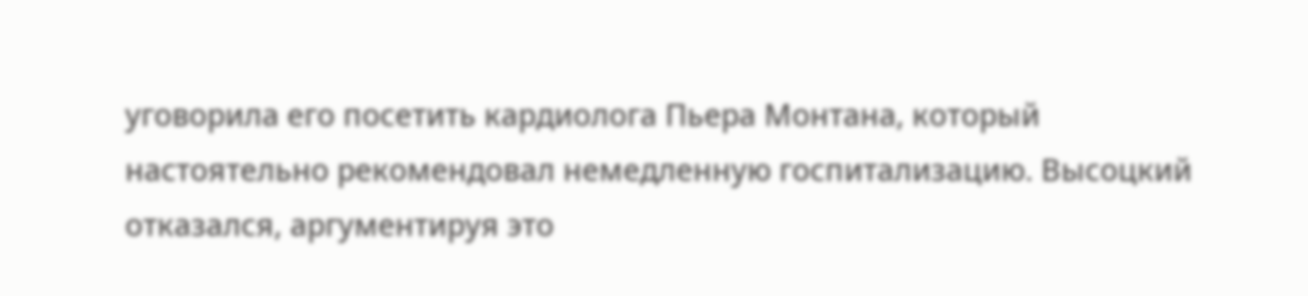уговорила его посетить кардиолога Пьера Монтана, который настоятельно рекомендовал немедленную госпитализацию. Высоцкий отказался, аргументируя это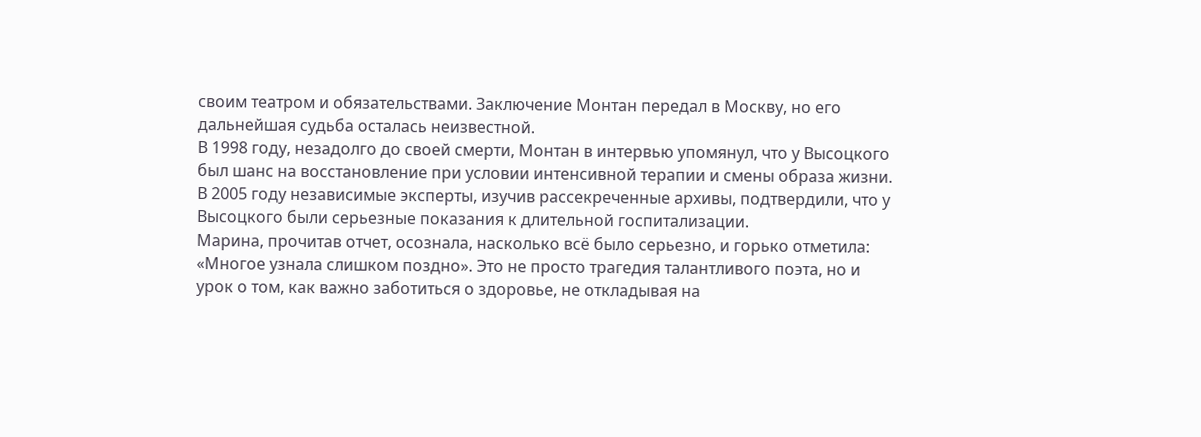своим театром и обязательствами. Заключение Монтан передал в Москву, но его дальнейшая судьба осталась неизвестной.
В 1998 году, незадолго до своей смерти, Монтан в интервью упомянул, что у Высоцкого был шанс на восстановление при условии интенсивной терапии и смены образа жизни. В 2005 году независимые эксперты, изучив рассекреченные архивы, подтвердили, что у Высоцкого были серьезные показания к длительной госпитализации.
Марина, прочитав отчет, осознала, насколько всё было серьезно, и горько отметила: «Многое узнала слишком поздно». Это не просто трагедия талантливого поэта, но и урок о том, как важно заботиться о здоровье, не откладывая на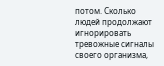потом. Сколько людей продолжают игнорировать тревожные сигналы своего организма,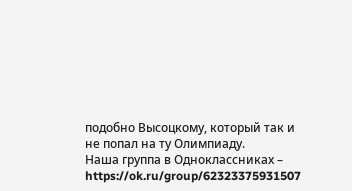подобно Высоцкому, который так и не попал на ту Олимпиаду.
Наша группа в Одноклассниках – https://ok.ru/group/62323375931507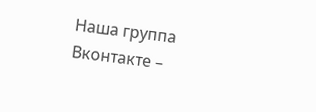Наша группа Вконтакте –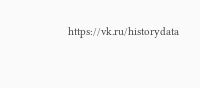https://vk.ru/historydata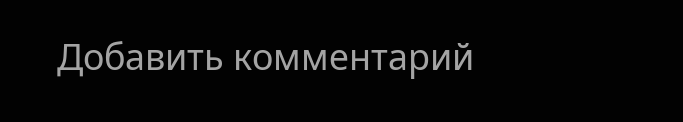Добавить комментарий